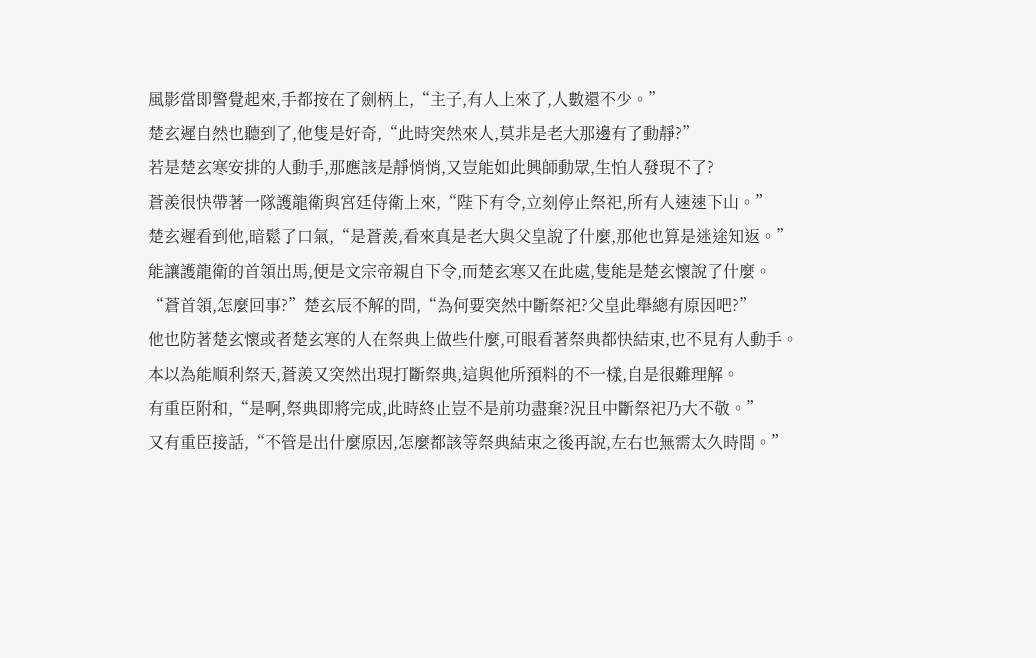風影當即警覺起來,手都按在了劍柄上,“主子,有人上來了,人數還不少。”
楚玄遲自然也聽到了,他隻是好奇,“此時突然來人,莫非是老大那邊有了動靜?”
若是楚玄寒安排的人動手,那應該是靜悄悄,又豈能如此興師動眾,生怕人發現不了?
蒼羨很快帶著一隊護龍衛與宮廷侍衛上來,“陛下有令,立刻停止祭祀,所有人速速下山。”
楚玄遲看到他,暗鬆了口氣,“是蒼羨,看來真是老大與父皇說了什麼,那他也算是迷途知返。”
能讓護龍衛的首領出馬,便是文宗帝親自下令,而楚玄寒又在此處,隻能是楚玄懷說了什麼。
“蒼首領,怎麼回事?”楚玄辰不解的問,“為何要突然中斷祭祀?父皇此舉總有原因吧?”
他也防著楚玄懷或者楚玄寒的人在祭典上做些什麼,可眼看著祭典都快結束,也不見有人動手。
本以為能順利祭天,蒼羨又突然出現打斷祭典,這與他所預料的不一樣,自是很難理解。
有重臣附和,“是啊,祭典即將完成,此時終止豈不是前功盡棄?況且中斷祭祀乃大不敬。”
又有重臣接話,“不管是出什麼原因,怎麼都該等祭典結束之後再說,左右也無需太久時間。”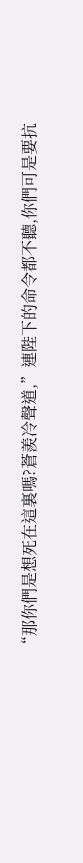“那你們是想死在這裏嗎?蒼羨冷聲道,”連陛下的命令都不聽,你們可是要抗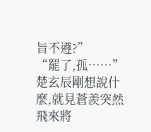旨不遵?”
“罷了,孤……”楚玄辰剛想說什麼,就見蒼羨突然飛來將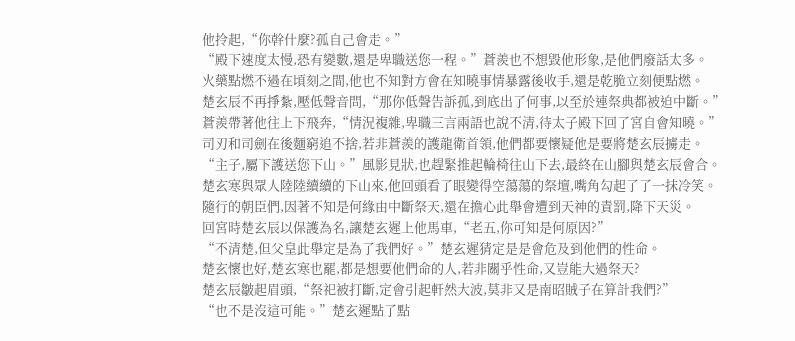他拎起,“你幹什麼?孤自己會走。”
“殿下速度太慢,恐有變數,還是卑職送您一程。”蒼羨也不想毀他形象,是他們廢話太多。
火藥點燃不過在頃刻之間,他也不知對方會在知曉事情暴露後收手,還是乾脆立刻便點燃。
楚玄辰不再掙紮,壓低聲音問,“那你低聲告訴孤,到底出了何事,以至於連祭典都被迫中斷。”
蒼羨帶著他往上下飛奔,“情況複雜,卑職三言兩語也說不清,待太子殿下回了宮自會知曉。”
司刃和司劍在後麵窮追不捨,若非蒼羨的護龍衛首領,他們都要懷疑他是要將楚玄辰擄走。
“主子,屬下護送您下山。”風影見狀,也趕緊推起輪椅往山下去,最終在山腳與楚玄辰會合。
楚玄寒與眾人陸陸續續的下山來,他回頭看了眼變得空蕩蕩的祭壇,嘴角勾起了了一抹冷笑。
隨行的朝臣們,因著不知是何緣由中斷祭天,還在擔心此舉會遭到天神的責罰,降下天災。
回宮時楚玄辰以保護為名,讓楚玄遲上他馬車,“老五,你可知是何原因?”
“不清楚,但父皇此舉定是為了我們好。”楚玄遲猜定是是會危及到他們的性命。
楚玄懷也好,楚玄寒也罷,都是想要他們命的人,若非關乎性命,又豈能大過祭天?
楚玄辰皺起眉頭,“祭祀被打斷,定會引起軒然大波,莫非又是南昭賊子在算計我們?”
“也不是沒這可能。”楚玄遲點了點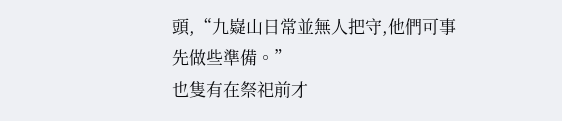頭,“九嶷山日常並無人把守,他們可事先做些準備。”
也隻有在祭祀前才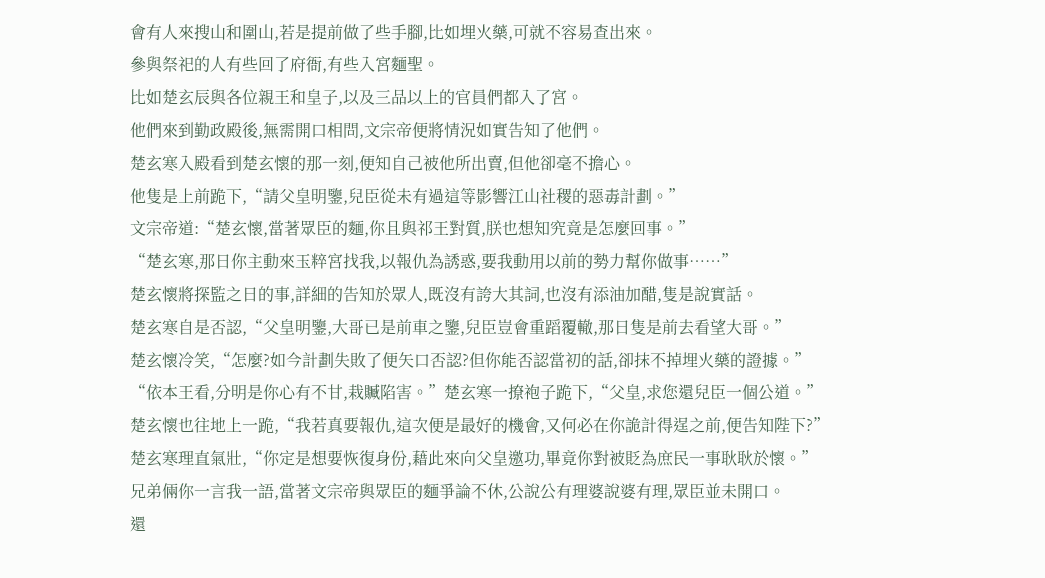會有人來搜山和圍山,若是提前做了些手腳,比如埋火藥,可就不容易查出來。
參與祭祀的人有些回了府衙,有些入宮麵聖。
比如楚玄辰與各位親王和皇子,以及三品以上的官員們都入了宮。
他們來到勤政殿後,無需開口相問,文宗帝便將情況如實告知了他們。
楚玄寒入殿看到楚玄懷的那一刻,便知自己被他所出賣,但他卻毫不擔心。
他隻是上前跪下,“請父皇明鑒,兒臣從未有過這等影響江山社稷的惡毒計劃。”
文宗帝道:“楚玄懷,當著眾臣的麵,你且與祁王對質,朕也想知究竟是怎麼回事。”
“楚玄寒,那日你主動來玉粹宮找我,以報仇為誘惑,要我動用以前的勢力幫你做事……”
楚玄懷將探監之日的事,詳細的告知於眾人,既沒有誇大其詞,也沒有添油加醋,隻是說實話。
楚玄寒自是否認,“父皇明鑒,大哥已是前車之鑒,兒臣豈會重蹈覆轍,那日隻是前去看望大哥。”
楚玄懷冷笑,“怎麼?如今計劃失敗了便矢口否認?但你能否認當初的話,卻抹不掉埋火藥的證據。”
“依本王看,分明是你心有不甘,栽贓陷害。”楚玄寒一撩袍子跪下,“父皇,求您還兒臣一個公道。”
楚玄懷也往地上一跪,“我若真要報仇,這次便是最好的機會,又何必在你詭計得逞之前,便告知陛下?”
楚玄寒理直氣壯,“你定是想要恢復身份,藉此來向父皇邀功,畢竟你對被貶為庶民一事耿耿於懷。”
兄弟倆你一言我一語,當著文宗帝與眾臣的麵爭論不休,公說公有理婆說婆有理,眾臣並未開口。
還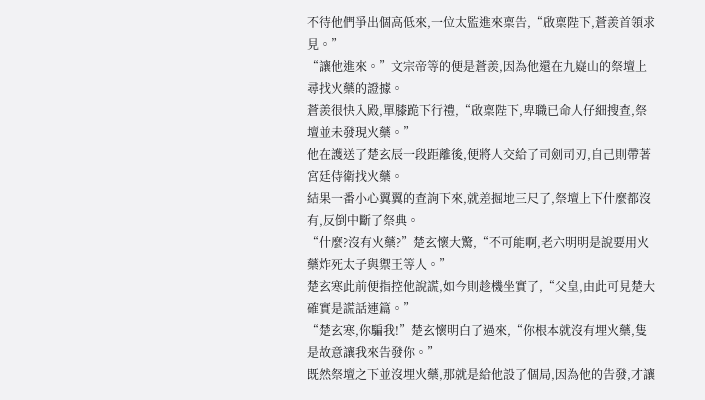不待他們爭出個高低來,一位太監進來稟告,“啟稟陛下,蒼羨首領求見。”
“讓他進來。”文宗帝等的便是蒼羨,因為他還在九嶷山的祭壇上尋找火藥的證據。
蒼羨很快入殿,單膝跪下行禮,“啟稟陛下,卑職已命人仔細搜查,祭壇並未發現火藥。”
他在護送了楚玄辰一段距離後,便將人交給了司劍司刃,自己則帶著宮廷侍衛找火藥。
結果一番小心翼翼的查詢下來,就差掘地三尺了,祭壇上下什麼都沒有,反倒中斷了祭典。
“什麼?沒有火藥?”楚玄懷大驚,“不可能啊,老六明明是說要用火藥炸死太子與禦王等人。”
楚玄寒此前便指控他說謊,如今則趁機坐實了,“父皇,由此可見楚大確實是謊話連篇。”
“楚玄寒,你騙我!”楚玄懷明白了過來,“你根本就沒有埋火藥,隻是故意讓我來告發你。”
既然祭壇之下並沒埋火藥,那就是給他設了個局,因為他的告發,才讓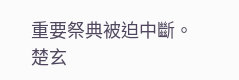重要祭典被迫中斷。
楚玄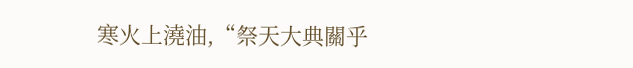寒火上澆油,“祭天大典關乎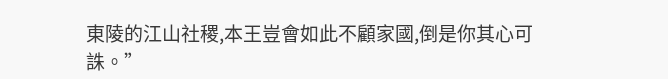東陵的江山社稷,本王豈會如此不顧家國,倒是你其心可誅。”